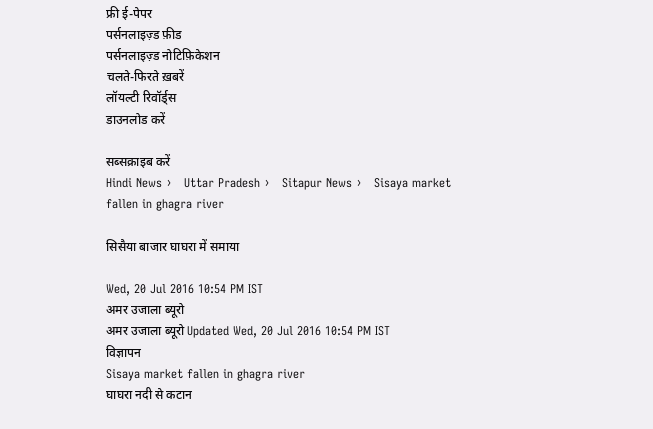फ्री ई-पेपर
पर्सनलाइज़्ड फ़ीड
पर्सनलाइज़्ड नोटिफ़िकेशन
चलते-फिरते ख़बरें
लॉयल्टी रिवॉर्ड्स
डाउनलोड करें

सब्सक्राइब करें
Hindi News ›   Uttar Pradesh ›   Sitapur News ›   Sisaya market fallen in ghagra river

सिसैया बाजार घाघरा में समाया

Wed, 20 Jul 2016 10:54 PM IST
अमर उजाला ब्यूरो
अमर उजाला ब्यूरो Updated Wed, 20 Jul 2016 10:54 PM IST
विज्ञापन
Sisaya market fallen in ghagra river
घाघरा नदी से कटान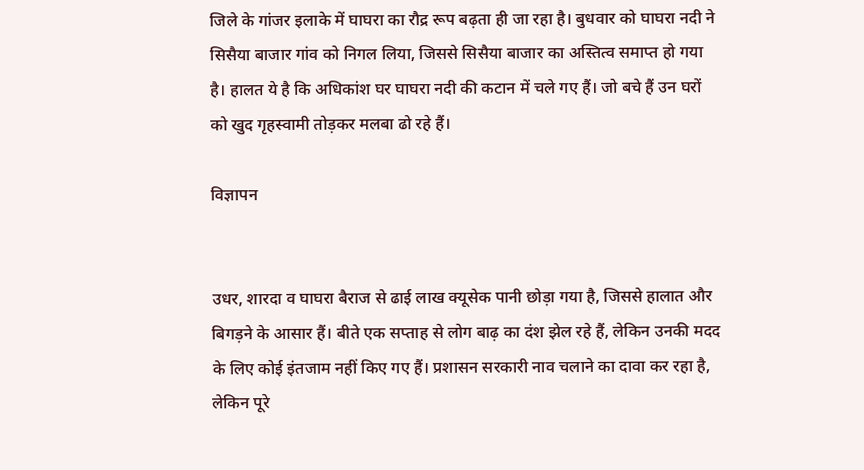जिले के गांजर इलाके में घाघरा का रौद्र रूप बढ़ता ही जा रहा है। बुधवार को घाघरा नदी ने सिसैया बाजार गांव को निगल लिया, जिससे सिसैया बाजार का अस्तित्व समाप्त हो गया है। हालत ये है कि अधिकांश घर घाघरा नदी की कटान में चले गए हैं। जो बचे हैं उन घरों को खुद गृहस्वामी तोड़कर मलबा ढो रहे हैं।

विज्ञापन


उधर, शारदा व घाघरा बैराज से ढाई लाख क्यूसेक पानी छोड़ा गया है, जिससे हालात और बिगड़ने के आसार हैं। बीते एक सप्ताह से लोग बाढ़ का दंश झेल रहे हैं, लेकिन उनकी मदद के लिए कोई इंतजाम नहीं किए गए हैं। प्रशासन सरकारी नाव चलाने का दावा कर रहा है, लेकिन पूरे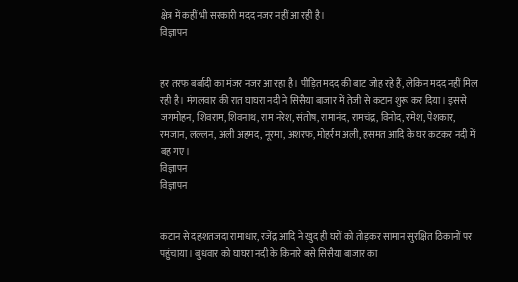क्षेत्र में कहीं भी सरकारी मदद नजर नहीं आ रही है।
विज्ञापन


हर तरफ बर्बादी का मंजर नजर आ रहा है। पीड़ित मदद की बाट जोह रहे हैं, लेकिन मदद नहीं मिल रही है। मंगलवार की रात घाघरा नदी ने सिसैया बाजार में तेजी से कटान शुरू कर दिया। इससे जगमोहन, शिवराम, शिवनाथ, राम नरेश, संतोष, रामानंद, रामचंद्र, विनोद, रमेश, पेशकार, रमजान, लल्लन, अली अहमद, नूरमा, अशरफ, मोहर्रम अली, हसमत आदि के घर कटकर नदी में बह गए।
विज्ञापन
विज्ञापन


कटान से दहशतजदा रामाधार, रजेंद्र आदि ने खुद ही घरों को तोड़कर सामान सुरक्षित ठिकानों पर पहुंचाया। बुधवार को घाघरा नदी के किनारे बसे सिसैया बाजार का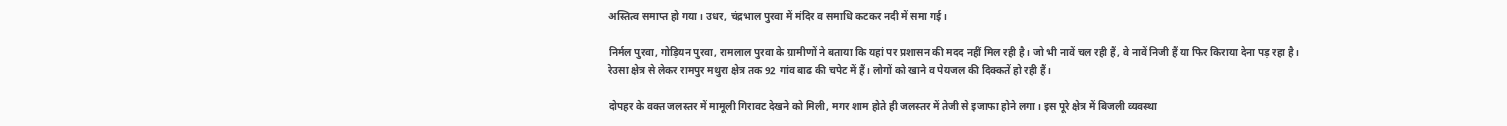अस्तित्व समाप्त हो गया। उधर, चंद्रभाल पुरवा में मंदिर व समाधि कटकर नदी में समा गई।

निर्मल पुरवा, गोड़ियन पुरवा, रामलाल पुरवा के ग्रामीणों ने बताया कि यहां पर प्रशासन की मदद नहीं मिल रही है। जो भी नावें चल रही हैं, वे नावें निजी हैं या फिर किराया देना पड़ रहा है। रेउसा क्षेत्र से लेकर रामपुर मथुरा क्षेत्र तक 92 गांव बाढ की चपेट में हैं। लोगों को खाने व पेयजल की दिक्कतें हो रही हैं।

दोपहर के वक्त जलस्तर में मामूली गिरावट देखने को मिली, मगर शाम होते ही जलस्तर में तेजी से इजाफा होने लगा। इस पूरे क्षेत्र में बिजली व्यवस्था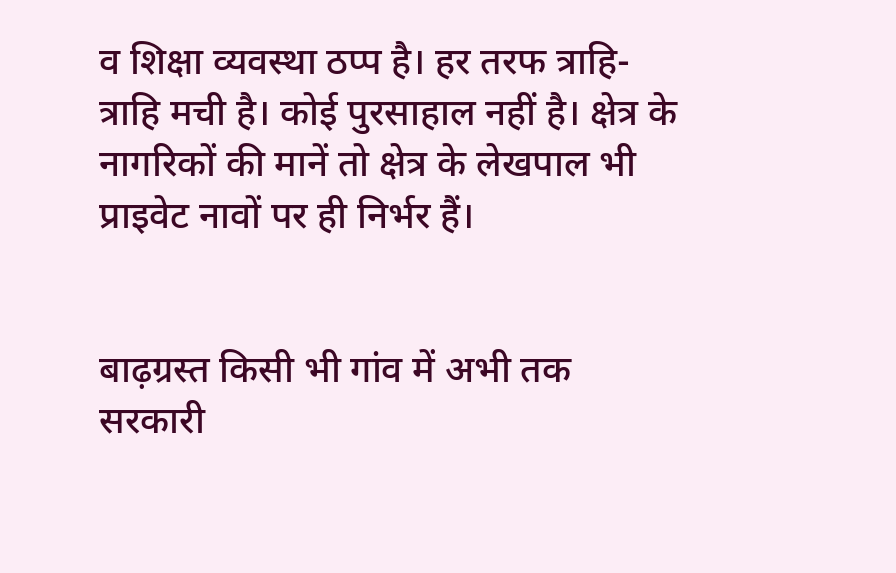व शिक्षा व्यवस्था ठप्प है। हर तरफ त्राहि-त्राहि मची है। कोई पुरसाहाल नहीं है। क्षेत्र के नागरिकों की मानें तो क्षेत्र के लेखपाल भी प्राइवेट नावों पर ही निर्भर हैं।


बाढ़ग्रस्त किसी भी गांव में अभी तक सरकारी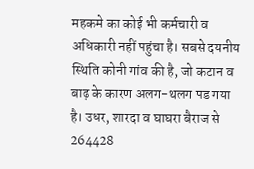महकमे का कोई भी कर्मचारी व अधिकारी नहीं पहुंचा है। सबसे दयनीय स्थिति कोनी गांव की है, जो कटान व बाढ़ के कारण अलग-थलग पड गया है। उधर, शारदा व घाघरा बैराज से 264428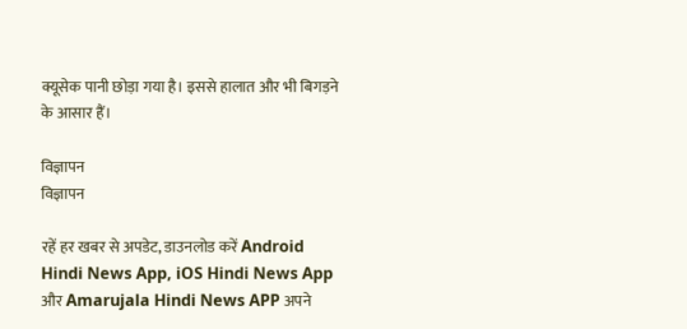क्यूसेक पानी छोड़ा गया है। इससे हालात और भी बिगड़ने के आसार हैं।

विज्ञापन
विज्ञापन

रहें हर खबर से अपडेट, डाउनलोड करें Android Hindi News App, iOS Hindi News App और Amarujala Hindi News APP अपने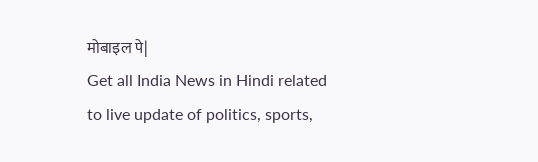मोबाइल पे|
Get all India News in Hindi related to live update of politics, sports,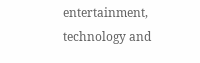entertainment, technology and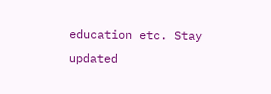education etc. Stay updated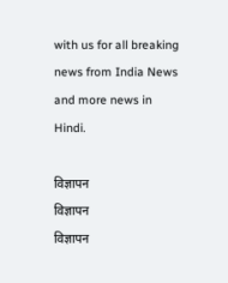with us for all breaking news from India News and more news in Hindi.

विज्ञापन
विज्ञापन
विज्ञापन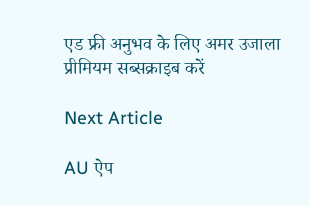एड फ्री अनुभव के लिए अमर उजाला प्रीमियम सब्सक्राइब करें

Next Article

AU ऐप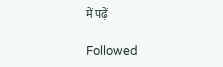में पढ़ें

Followed